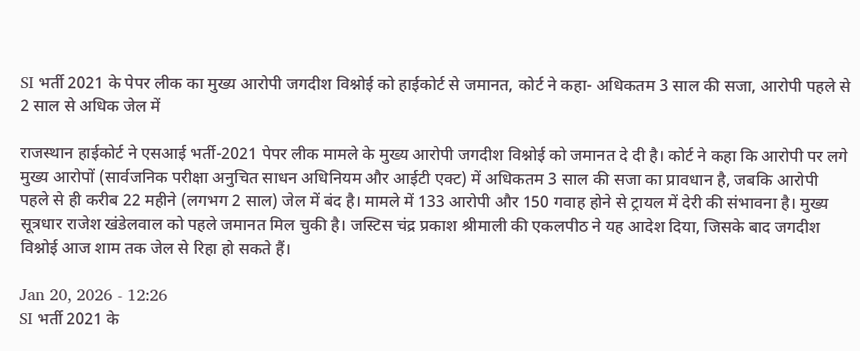SI भर्ती 2021 के पेपर लीक का मुख्य आरोपी जगदीश विश्नोई को हाईकोर्ट से जमानत, कोर्ट ने कहा- अधिकतम 3 साल की सजा, आरोपी पहले से 2 साल से अधिक जेल में

राजस्थान हाईकोर्ट ने एसआई भर्ती-2021 पेपर लीक मामले के मुख्य आरोपी जगदीश विश्नोई को जमानत दे दी है। कोर्ट ने कहा कि आरोपी पर लगे मुख्य आरोपों (सार्वजनिक परीक्षा अनुचित साधन अधिनियम और आईटी एक्ट) में अधिकतम 3 साल की सजा का प्रावधान है, जबकि आरोपी पहले से ही करीब 22 महीने (लगभग 2 साल) जेल में बंद है। मामले में 133 आरोपी और 150 गवाह होने से ट्रायल में देरी की संभावना है। मुख्य सूत्रधार राजेश खंडेलवाल को पहले जमानत मिल चुकी है। जस्टिस चंद्र प्रकाश श्रीमाली की एकलपीठ ने यह आदेश दिया, जिसके बाद जगदीश विश्नोई आज शाम तक जेल से रिहा हो सकते हैं।

Jan 20, 2026 - 12:26
SI भर्ती 2021 के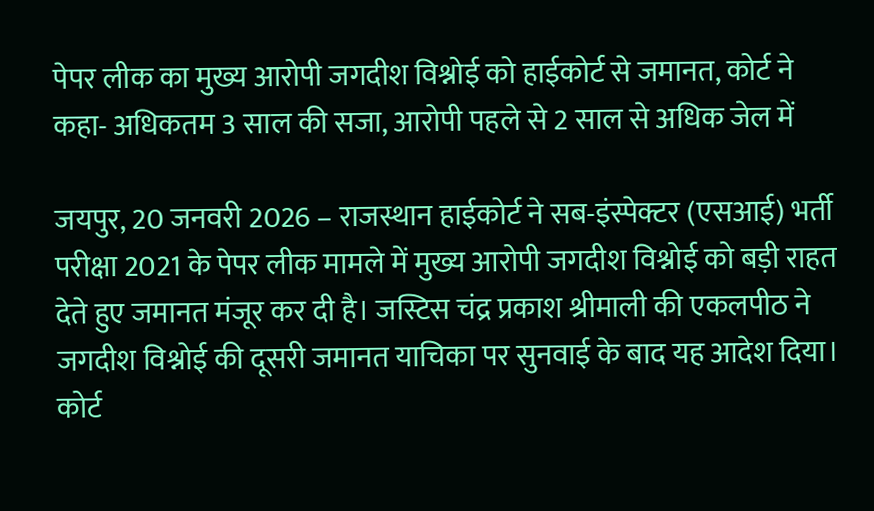पेपर लीक का मुख्य आरोपी जगदीश विश्नोई को हाईकोर्ट से जमानत, कोर्ट ने कहा- अधिकतम 3 साल की सजा, आरोपी पहले से 2 साल से अधिक जेल में

जयपुर, 20 जनवरी 2026 – राजस्थान हाईकोर्ट ने सब-इंस्पेक्टर (एसआई) भर्ती परीक्षा 2021 के पेपर लीक मामले में मुख्य आरोपी जगदीश विश्नोई को बड़ी राहत देते हुए जमानत मंजूर कर दी है। जस्टिस चंद्र प्रकाश श्रीमाली की एकलपीठ ने जगदीश विश्नोई की दूसरी जमानत याचिका पर सुनवाई के बाद यह आदेश दिया। कोर्ट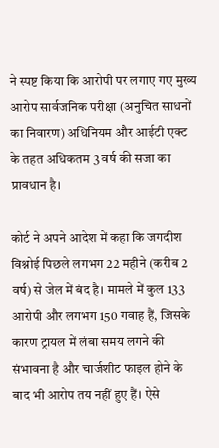ने स्पष्ट किया कि आरोपी पर लगाए गए मुख्य आरोप सार्वजनिक परीक्षा (अनुचित साधनों का निवारण) अधिनियम और आईटी एक्ट के तहत अधिकतम 3 वर्ष की सजा का प्रावधान है।

कोर्ट ने अपने आदेश में कहा कि जगदीश विश्नोई पिछले लगभग 22 महीने (करीब 2 वर्ष) से जेल में बंद है। मामले में कुल 133 आरोपी और लगभग 150 गवाह हैं, जिसके कारण ट्रायल में लंबा समय लगने की संभावना है और चार्जशीट फाइल होने के बाद भी आरोप तय नहीं हुए हैं। ऐसे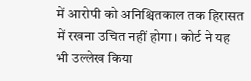में आरोपी को अनिश्चितकाल तक हिरासत में रखना उचित नहीं होगा। कोर्ट ने यह भी उल्लेख किया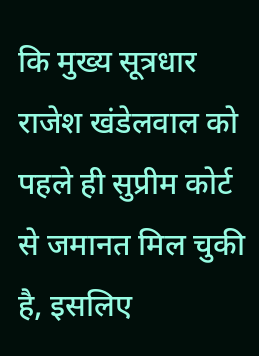कि मुख्य सूत्रधार राजेश खंडेलवाल को पहले ही सुप्रीम कोर्ट से जमानत मिल चुकी है, इसलिए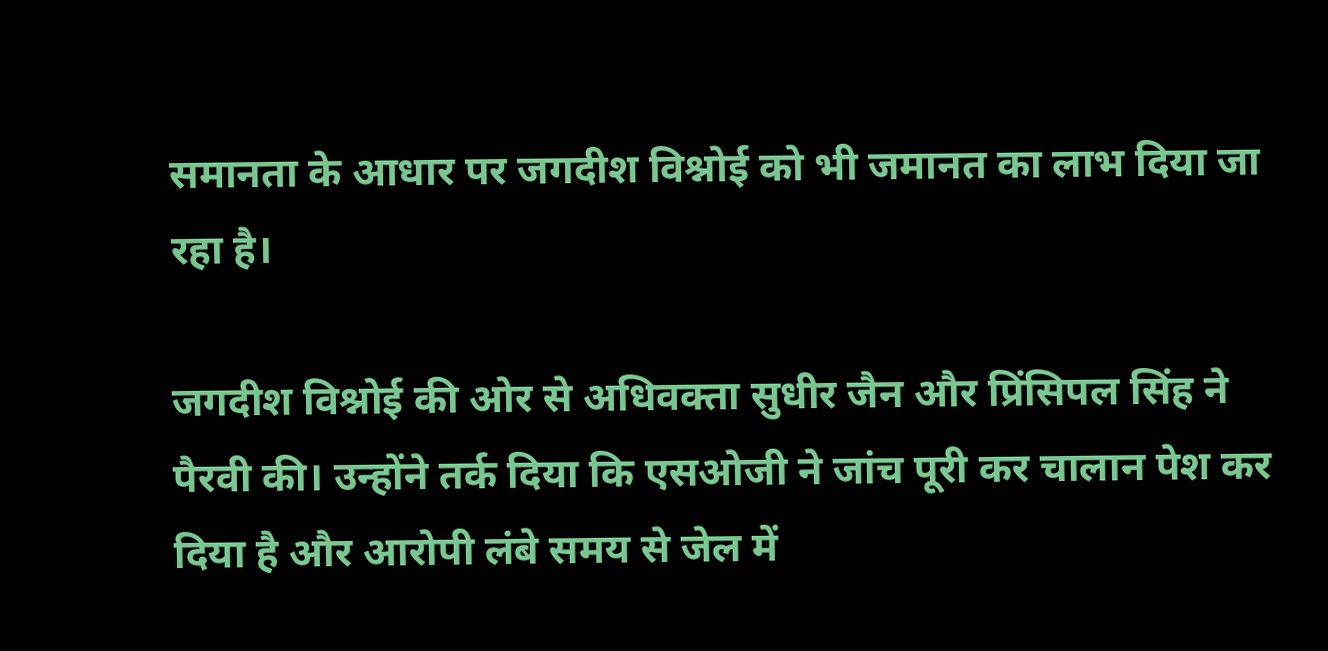समानता के आधार पर जगदीश विश्नोई को भी जमानत का लाभ दिया जा रहा है।

जगदीश विश्नोई की ओर से अधिवक्ता सुधीर जैन और प्रिंसिपल सिंह ने पैरवी की। उन्होंने तर्क दिया कि एसओजी ने जांच पूरी कर चालान पेश कर दिया है और आरोपी लंबे समय से जेल में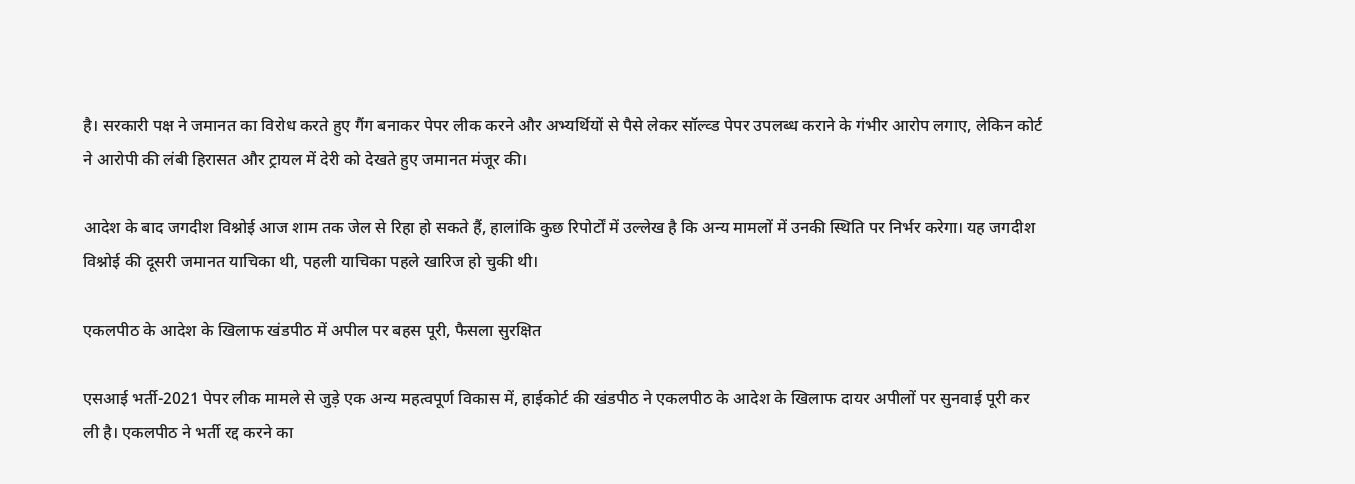है। सरकारी पक्ष ने जमानत का विरोध करते हुए गैंग बनाकर पेपर लीक करने और अभ्यर्थियों से पैसे लेकर सॉल्व्ड पेपर उपलब्ध कराने के गंभीर आरोप लगाए, लेकिन कोर्ट ने आरोपी की लंबी हिरासत और ट्रायल में देरी को देखते हुए जमानत मंजूर की।

आदेश के बाद जगदीश विश्नोई आज शाम तक जेल से रिहा हो सकते हैं, हालांकि कुछ रिपोर्टों में उल्लेख है कि अन्य मामलों में उनकी स्थिति पर निर्भर करेगा। यह जगदीश विश्नोई की दूसरी जमानत याचिका थी, पहली याचिका पहले खारिज हो चुकी थी।

एकलपीठ के आदेश के खिलाफ खंडपीठ में अपील पर बहस पूरी, फैसला सुरक्षित

एसआई भर्ती-2021 पेपर लीक मामले से जुड़े एक अन्य महत्वपूर्ण विकास में, हाईकोर्ट की खंडपीठ ने एकलपीठ के आदेश के खिलाफ दायर अपीलों पर सुनवाई पूरी कर ली है। एकलपीठ ने भर्ती रद्द करने का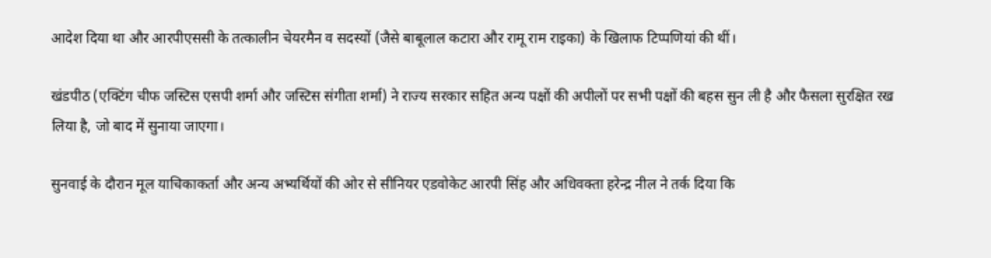आदेश दिया था और आरपीएससी के तत्कालीन चेयरमैन व सदस्यों (जैसे बाबूलाल कटारा और रामू राम राइका) के खिलाफ टिप्पणियां की थीं।

खंडपीठ (एक्टिंग चीफ जस्टिस एसपी शर्मा और जस्टिस संगीता शर्मा) ने राज्य सरकार सहित अन्य पक्षों की अपीलों पर सभी पक्षों की बहस सुन ली है और फैसला सुरक्षित रख लिया है, जो बाद में सुनाया जाएगा।

सुनवाई के दौरान मूल याचिकाकर्ता और अन्य अभ्यर्थियों की ओर से सीनियर एडवोकेट आरपी सिंह और अधिवक्ता हरेन्द्र नील ने तर्क दिया कि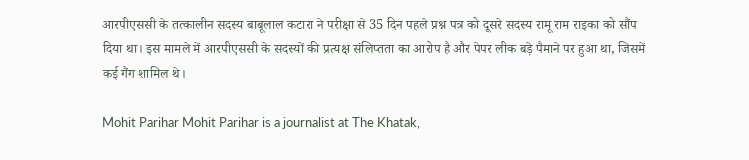आरपीएससी के तत्कालीन सदस्य बाबूलाल कटारा ने परीक्षा से 35 दिन पहले प्रश्न पत्र को दूसरे सदस्य रामू राम राइका को सौंप दिया था। इस मामले में आरपीएससी के सदस्यों की प्रत्यक्ष संलिप्तता का आरोप है और पेपर लीक बड़े पैमाने पर हुआ था, जिसमें कई गैंग शामिल थे।

Mohit Parihar Mohit Parihar is a journalist at The Khatak,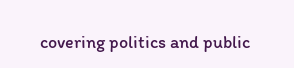covering politics and public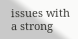issues with a strong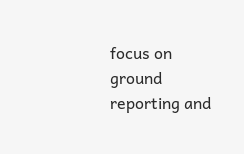focus on ground reporting and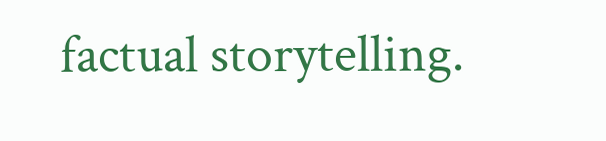factual storytelling.